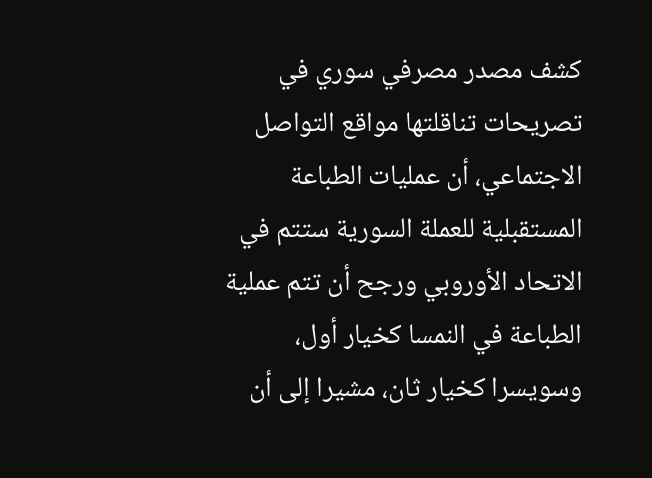كشف مصدر مصرفي سوري في تصريحات تناقلتها مواقع التواصل الاجتماعي، أن عمليات الطباعة المستقبلية للعملة السورية ستتم في الاتحاد الأوروبي ورجح أن تتم عملية الطباعة في النمسا كخيار أول، وسويسرا كخيار ثان، مشيرا إلى أن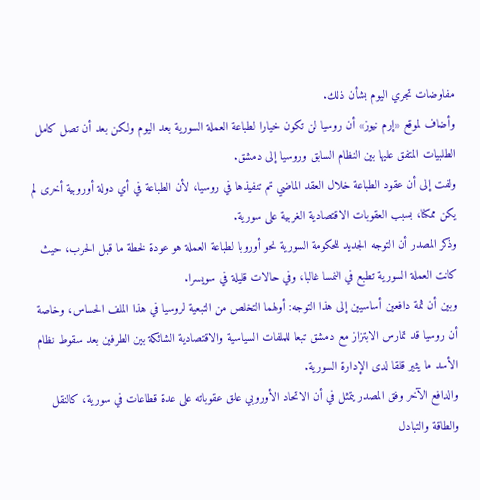مفاوضات تجري اليوم بشأن ذلك.
وأضاف لموقع «إرم نيوز» أن روسيا لن تكون خيارا لطباعة العملة السورية بعد اليوم ولكن بعد أن تصل كامل الطلبيات المتفق عليها بين النظام السابق وروسيا إلى دمشق.
ولفت إلى أن عقود الطباعة خلال العقد الماضي تم تنفيذها في روسيا، لأن الطباعة في أي دولة أوروبية أخرى لم يكن ممكنا، بسبب العقوبات الاقتصادية الغربية على سورية.
وذكر المصدر أن التوجه الجديد للحكومة السورية نحو أوروبا لطباعة العملة هو عودة لخطة ما قبل الحرب، حيث كانت العملة السورية تطبع في النمسا غالبا، وفي حالات قليلة في سويسرا.
وبين أن ثمة دافعين أساسيين إلى هذا التوجه: أولهما التخلص من التبعية لروسيا في هذا الملف الحساس، وخاصة أن روسيا قد تمارس الابتزاز مع دمشق تبعا للملفات السياسية والاقتصادية الشائكة بين الطرفين بعد سقوط نظام الأسد ما يثير قلقا لدى الإدارة السورية.
والدافع الآخر وفق المصدر يتمثل في أن الاتحاد الأوروبي علق عقوباته على عدة قطاعات في سورية، كالنقل والطاقة والتبادل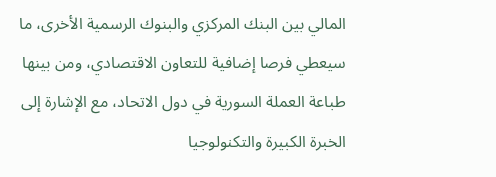المالي بين البنك المركزي والبنوك الرسمية الأخرى، ما سيعطي فرصا إضافية للتعاون الاقتصادي، ومن بينها طباعة العملة السورية في دول الاتحاد، مع الإشارة إلى الخبرة الكبيرة والتكنولوجيا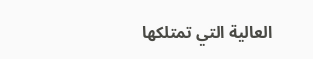العالية التي تمتلكها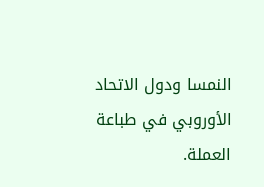النمسا ودول الاتحاد الأوروبي في طباعة العملة.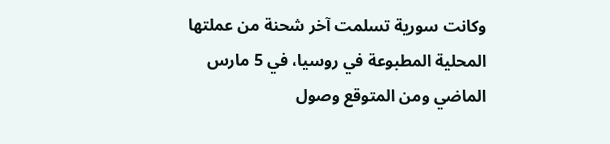وكانت سورية تسلمت آخر شحنة من عملتها المحلية المطبوعة في روسيا، في 5 مارس الماضي ومن المتوقع وصول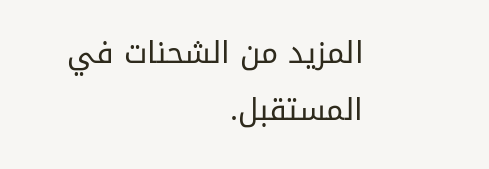المزيد من الشحنات في المستقبل.